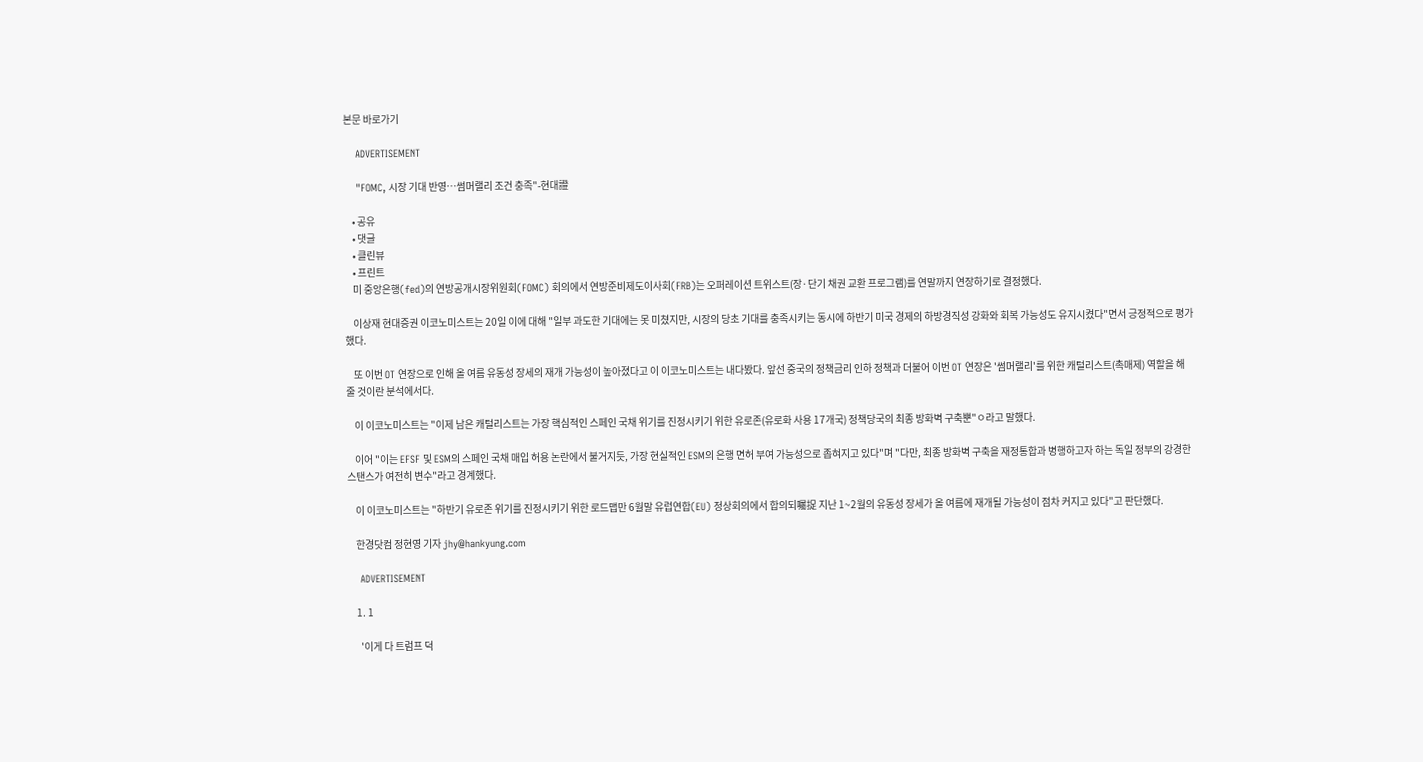본문 바로가기

    ADVERTISEMENT

    "FOMC, 시장 기대 반영…썸머랠리 조건 충족"-현대證

    • 공유
    • 댓글
    • 클린뷰
    • 프린트
    미 중앙은행(fed)의 연방공개시장위원회(FOMC) 회의에서 연방준비제도이사회(FRB)는 오퍼레이션 트위스트(장·단기 채권 교환 프로그램)를 연말까지 연장하기로 결정했다.

    이상재 현대증권 이코노미스트는 20일 이에 대해 "일부 과도한 기대에는 못 미쳤지만, 시장의 당초 기대를 충족시키는 동시에 하반기 미국 경제의 하방경직성 강화와 회복 가능성도 유지시켰다"면서 긍정적으로 평가했다.

    또 이번 OT 연장으로 인해 올 여름 유동성 장세의 재개 가능성이 높아졌다고 이 이코노미스트는 내다봤다. 앞선 중국의 정책금리 인하 정책과 더불어 이번 OT 연장은 '썸머랠리'를 위한 캐털리스트(촉매제) 역할을 해 줄 것이란 분석에서다.

    이 이코노미스트는 "이제 남은 캐털리스트는 가장 핵심적인 스페인 국채 위기를 진정시키기 위한 유로존(유로화 사용 17개국) 정책당국의 최종 방화벽 구축뿐"ㅇ라고 말했다.

    이어 "이는 EFSF 및 ESM의 스페인 국채 매입 허용 논란에서 불거지듯, 가장 현실적인 ESM의 은행 면허 부여 가능성으로 좁혀지고 있다"며 "다만, 최종 방화벽 구축을 재정통합과 병행하고자 하는 독일 정부의 강경한 스탠스가 여전히 변수"라고 경계했다.

    이 이코노미스트는 "하반기 유로존 위기를 진정시키기 위한 로드맵만 6월말 유럽연합(EU) 정상회의에서 합의되囑捉 지난 1~2월의 유동성 장세가 올 여름에 재개될 가능성이 점차 커지고 있다"고 판단했다.

    한경닷컴 정현영 기자 jhy@hankyung.com

    ADVERTISEMENT

    1. 1

      '이게 다 트럼프 덕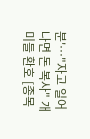분'…"자고 일어나면 돈 복사" 개미들 환호 [종목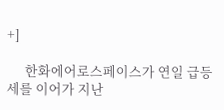+]

      한화에어로스페이스가 연일 급등세를 이어가 지난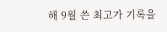해 9월 쓴 최고가 기록을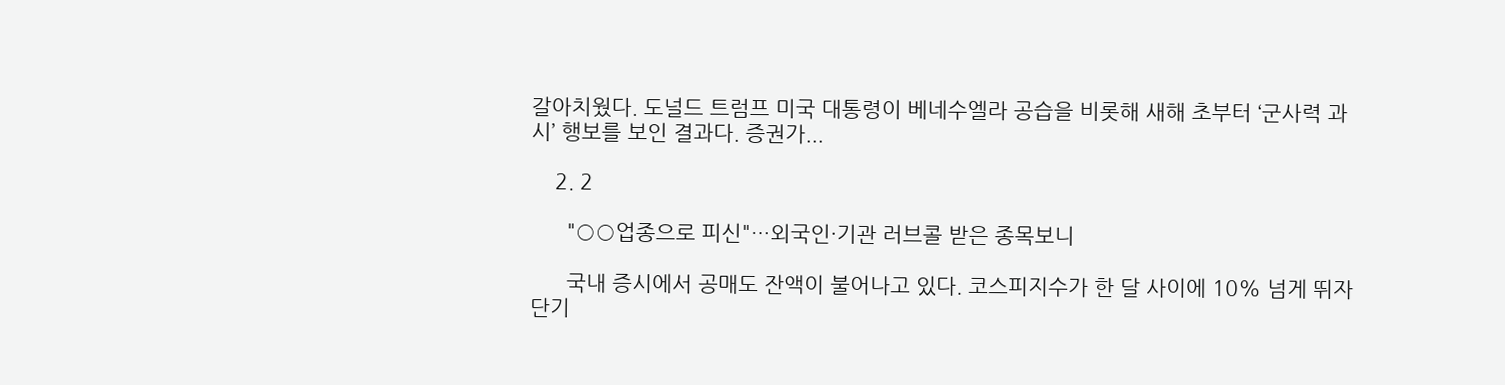갈아치웠다. 도널드 트럼프 미국 대통령이 베네수엘라 공습을 비롯해 새해 초부터 ‘군사력 과시’ 행보를 보인 결과다. 증권가...

    2. 2

      "○○업종으로 피신"…외국인·기관 러브콜 받은 종목보니

      국내 증시에서 공매도 잔액이 불어나고 있다. 코스피지수가 한 달 사이에 10% 넘게 뛰자 단기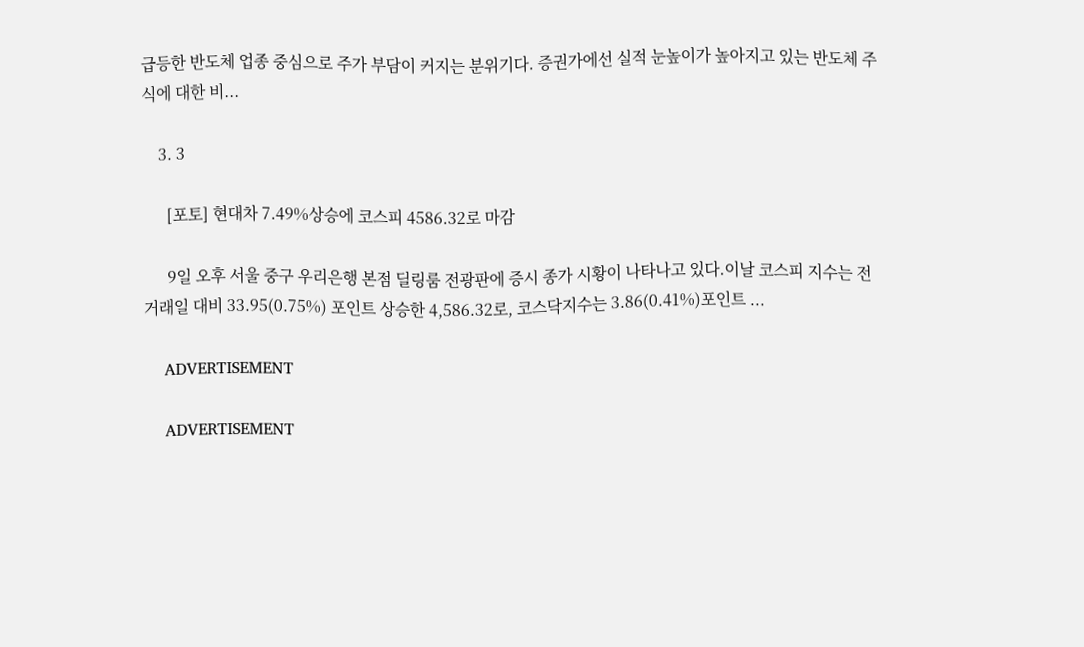급등한 반도체 업종 중심으로 주가 부담이 커지는 분위기다. 증권가에선 실적 눈높이가 높아지고 있는 반도체 주식에 대한 비...

    3. 3

      [포토] 현대차 7.49%상승에 코스피 4586.32로 마감

      9일 오후 서울 중구 우리은행 본점 딜링룸 전광판에 증시 종가 시황이 나타나고 있다.이날 코스피 지수는 전거래일 대비 33.95(0.75%) 포인트 상승한 4,586.32로, 코스닥지수는 3.86(0.41%)포인트 ...

    ADVERTISEMENT

    ADVERTISEMENT